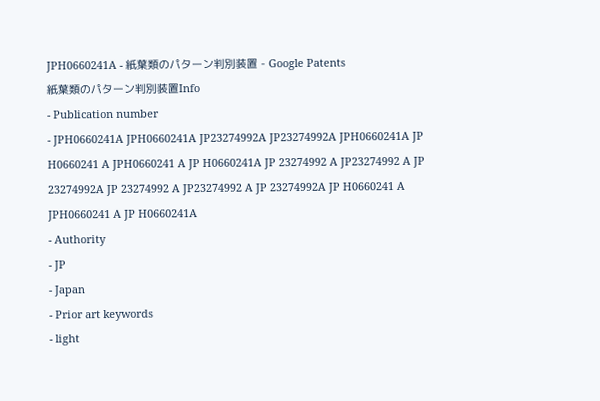JPH0660241A - 紙葉類のパターン判別装置 - Google Patents
紙葉類のパターン判別装置Info
- Publication number
- JPH0660241A JPH0660241A JP23274992A JP23274992A JPH0660241A JP H0660241 A JPH0660241 A JP H0660241A JP 23274992 A JP23274992 A JP 23274992A JP 23274992 A JP23274992 A JP 23274992A JP H0660241 A JPH0660241 A JP H0660241A
- Authority
- JP
- Japan
- Prior art keywords
- light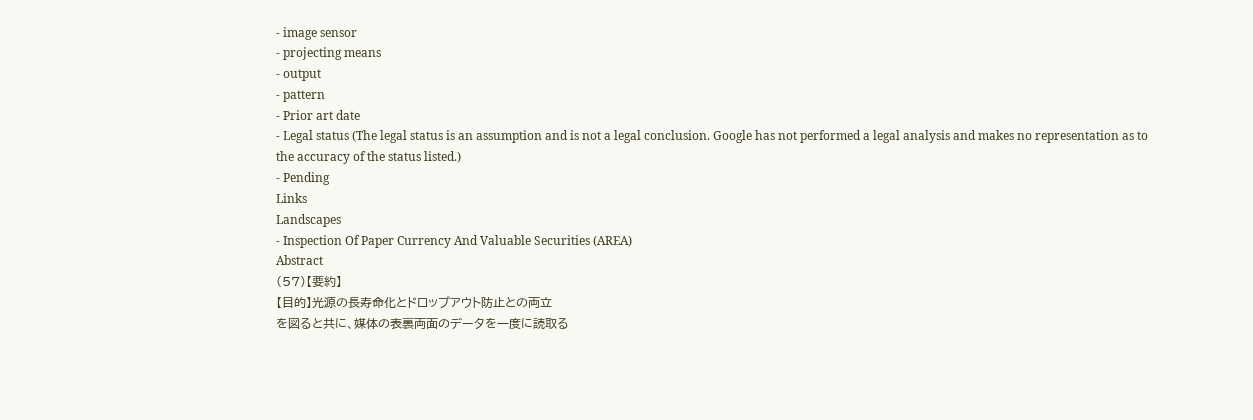- image sensor
- projecting means
- output
- pattern
- Prior art date
- Legal status (The legal status is an assumption and is not a legal conclusion. Google has not performed a legal analysis and makes no representation as to the accuracy of the status listed.)
- Pending
Links
Landscapes
- Inspection Of Paper Currency And Valuable Securities (AREA)
Abstract
(57)【要約】
【目的】光源の長寿命化とドロップアウト防止との両立
を図ると共に、媒体の表裏両面のデータを一度に読取る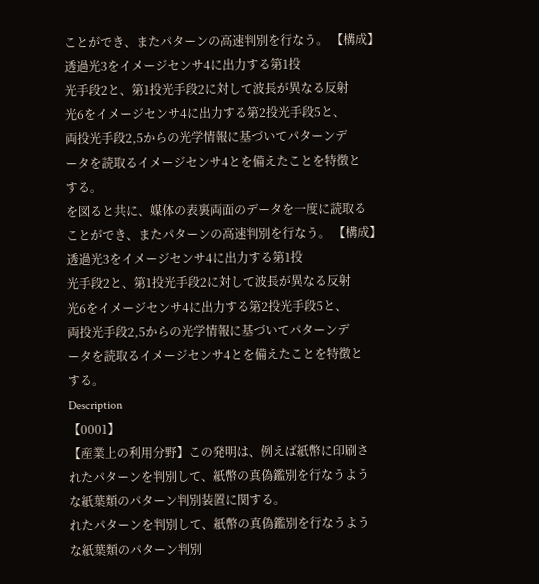ことができ、またパターンの高速判別を行なう。 【構成】透過光3をイメージセンサ4に出力する第1投
光手段2と、第1投光手段2に対して波長が異なる反射
光6をイメージセンサ4に出力する第2投光手段5と、
両投光手段2,5からの光学情報に基づいてパターンデ
ータを読取るイメージセンサ4とを備えたことを特徴と
する。
を図ると共に、媒体の表裏両面のデータを一度に読取る
ことができ、またパターンの高速判別を行なう。 【構成】透過光3をイメージセンサ4に出力する第1投
光手段2と、第1投光手段2に対して波長が異なる反射
光6をイメージセンサ4に出力する第2投光手段5と、
両投光手段2,5からの光学情報に基づいてパターンデ
ータを読取るイメージセンサ4とを備えたことを特徴と
する。
Description
【0001】
【産業上の利用分野】この発明は、例えば紙幣に印刷さ
れたパターンを判別して、紙幣の真偽鑑別を行なうよう
な紙葉類のパターン判別装置に関する。
れたパターンを判別して、紙幣の真偽鑑別を行なうよう
な紙葉類のパターン判別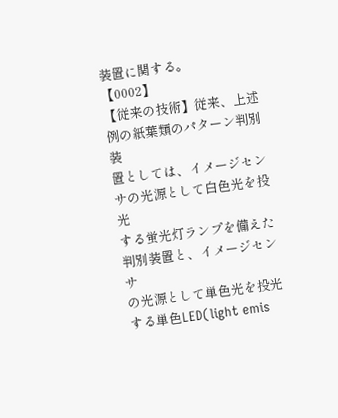装置に関する。
【0002】
【従来の技術】従来、上述例の紙葉類のパターン判別装
置としては、イメージセンサの光源として白色光を投光
する蛍光灯ランプを備えた判別装置と、イメージセンサ
の光源として単色光を投光する単色LED(light emis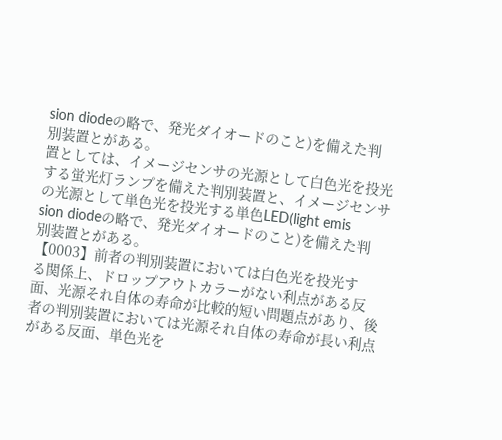sion diodeの略で、発光ダイオードのこと)を備えた判
別装置とがある。
置としては、イメージセンサの光源として白色光を投光
する蛍光灯ランプを備えた判別装置と、イメージセンサ
の光源として単色光を投光する単色LED(light emis
sion diodeの略で、発光ダイオードのこと)を備えた判
別装置とがある。
【0003】前者の判別装置においては白色光を投光す
る関係上、ドロップアウトカラーがない利点がある反
面、光源それ自体の寿命が比較的短い問題点があり、後
者の判別装置においては光源それ自体の寿命が長い利点
がある反面、単色光を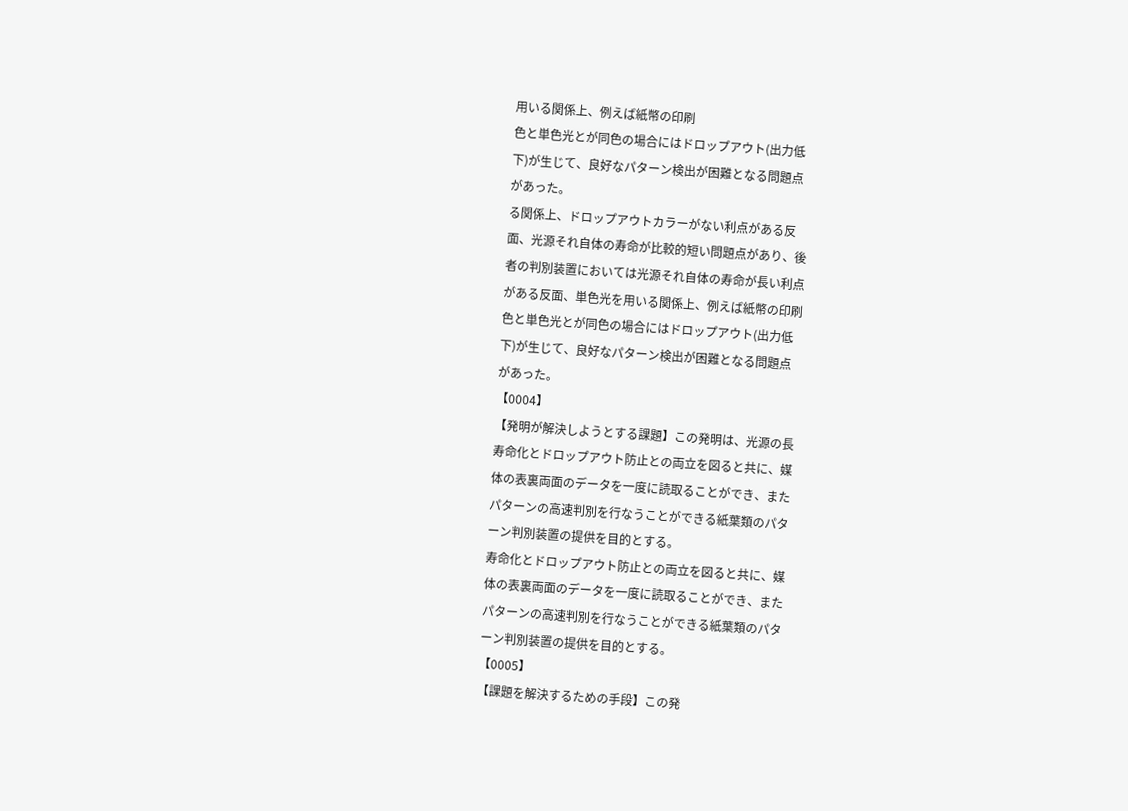用いる関係上、例えば紙幣の印刷
色と単色光とが同色の場合にはドロップアウト(出力低
下)が生じて、良好なパターン検出が困難となる問題点
があった。
る関係上、ドロップアウトカラーがない利点がある反
面、光源それ自体の寿命が比較的短い問題点があり、後
者の判別装置においては光源それ自体の寿命が長い利点
がある反面、単色光を用いる関係上、例えば紙幣の印刷
色と単色光とが同色の場合にはドロップアウト(出力低
下)が生じて、良好なパターン検出が困難となる問題点
があった。
【0004】
【発明が解決しようとする課題】この発明は、光源の長
寿命化とドロップアウト防止との両立を図ると共に、媒
体の表裏両面のデータを一度に読取ることができ、また
パターンの高速判別を行なうことができる紙葉類のパタ
ーン判別装置の提供を目的とする。
寿命化とドロップアウト防止との両立を図ると共に、媒
体の表裏両面のデータを一度に読取ることができ、また
パターンの高速判別を行なうことができる紙葉類のパタ
ーン判別装置の提供を目的とする。
【0005】
【課題を解決するための手段】この発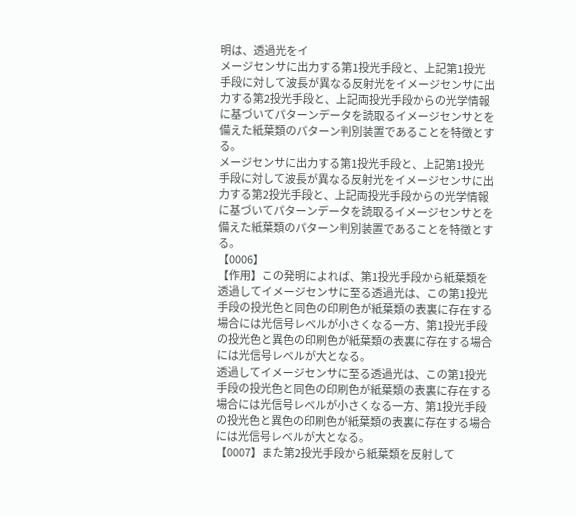明は、透過光をイ
メージセンサに出力する第1投光手段と、上記第1投光
手段に対して波長が異なる反射光をイメージセンサに出
力する第2投光手段と、上記両投光手段からの光学情報
に基づいてパターンデータを読取るイメージセンサとを
備えた紙葉類のパターン判別装置であることを特徴とす
る。
メージセンサに出力する第1投光手段と、上記第1投光
手段に対して波長が異なる反射光をイメージセンサに出
力する第2投光手段と、上記両投光手段からの光学情報
に基づいてパターンデータを読取るイメージセンサとを
備えた紙葉類のパターン判別装置であることを特徴とす
る。
【0006】
【作用】この発明によれば、第1投光手段から紙葉類を
透過してイメージセンサに至る透過光は、この第1投光
手段の投光色と同色の印刷色が紙葉類の表裏に存在する
場合には光信号レベルが小さくなる一方、第1投光手段
の投光色と異色の印刷色が紙葉類の表裏に存在する場合
には光信号レベルが大となる。
透過してイメージセンサに至る透過光は、この第1投光
手段の投光色と同色の印刷色が紙葉類の表裏に存在する
場合には光信号レベルが小さくなる一方、第1投光手段
の投光色と異色の印刷色が紙葉類の表裏に存在する場合
には光信号レベルが大となる。
【0007】また第2投光手段から紙葉類を反射して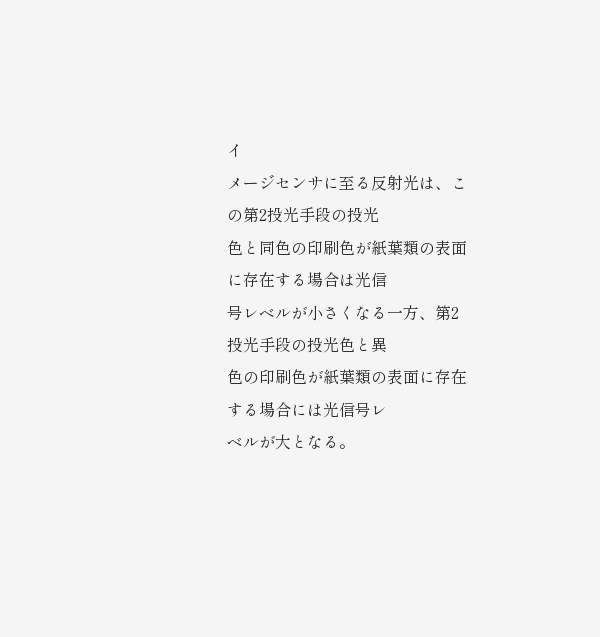イ
メージセンサに至る反射光は、この第2投光手段の投光
色と同色の印刷色が紙葉類の表面に存在する場合は光信
号レベルが小さくなる一方、第2投光手段の投光色と異
色の印刷色が紙葉類の表面に存在する場合には光信号レ
ベルが大となる。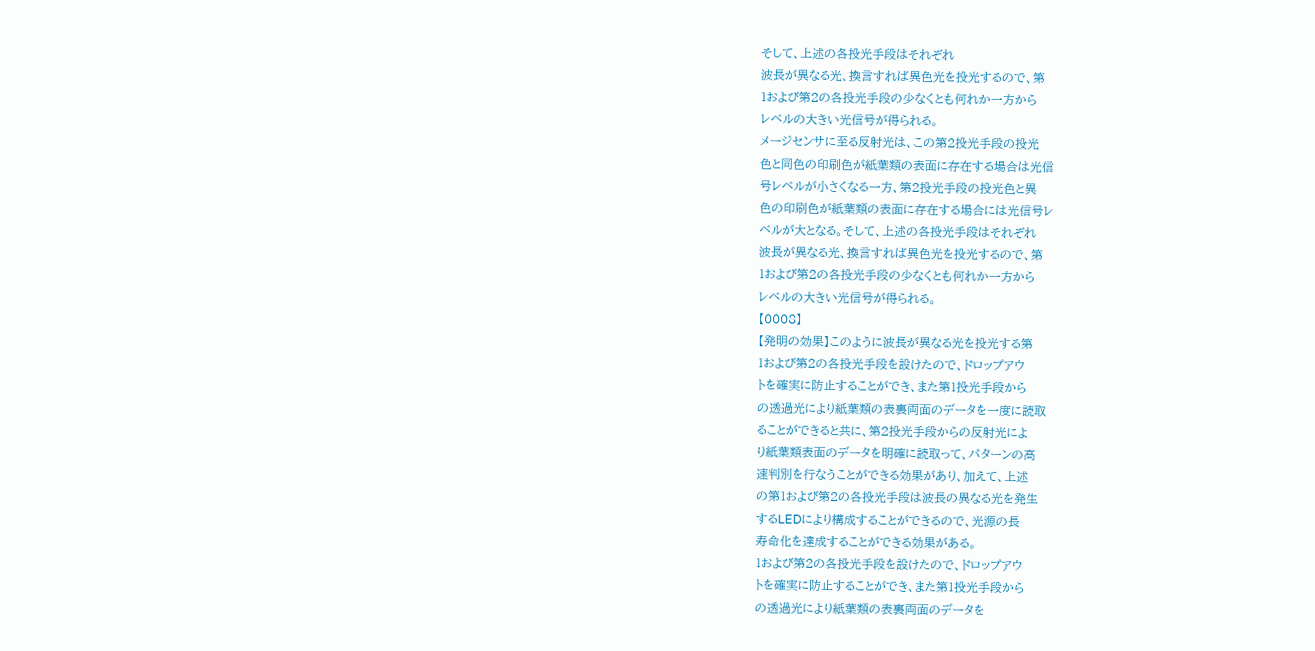そして、上述の各投光手段はそれぞれ
波長が異なる光、換言すれば異色光を投光するので、第
1および第2の各投光手段の少なくとも何れか一方から
レベルの大きい光信号が得られる。
メージセンサに至る反射光は、この第2投光手段の投光
色と同色の印刷色が紙葉類の表面に存在する場合は光信
号レベルが小さくなる一方、第2投光手段の投光色と異
色の印刷色が紙葉類の表面に存在する場合には光信号レ
ベルが大となる。そして、上述の各投光手段はそれぞれ
波長が異なる光、換言すれば異色光を投光するので、第
1および第2の各投光手段の少なくとも何れか一方から
レベルの大きい光信号が得られる。
【0008】
【発明の効果】このように波長が異なる光を投光する第
1および第2の各投光手段を設けたので、ドロップアウ
トを確実に防止することができ、また第1投光手段から
の透過光により紙葉類の表裏両面のデータを一度に読取
ることができると共に、第2投光手段からの反射光によ
り紙葉類表面のデータを明確に読取って、パターンの高
速判別を行なうことができる効果があり、加えて、上述
の第1および第2の各投光手段は波長の異なる光を発生
するLEDにより構成することができるので、光源の長
寿命化を達成することができる効果がある。
1および第2の各投光手段を設けたので、ドロップアウ
トを確実に防止することができ、また第1投光手段から
の透過光により紙葉類の表裏両面のデータを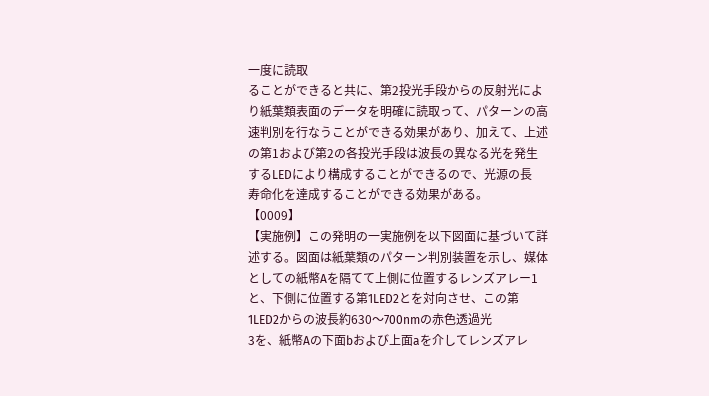一度に読取
ることができると共に、第2投光手段からの反射光によ
り紙葉類表面のデータを明確に読取って、パターンの高
速判別を行なうことができる効果があり、加えて、上述
の第1および第2の各投光手段は波長の異なる光を発生
するLEDにより構成することができるので、光源の長
寿命化を達成することができる効果がある。
【0009】
【実施例】この発明の一実施例を以下図面に基づいて詳
述する。図面は紙葉類のパターン判別装置を示し、媒体
としての紙幣Aを隔てて上側に位置するレンズアレー1
と、下側に位置する第1LED2とを対向させ、この第
1LED2からの波長約630〜700nmの赤色透過光
3を、紙幣Aの下面bおよび上面aを介してレンズアレ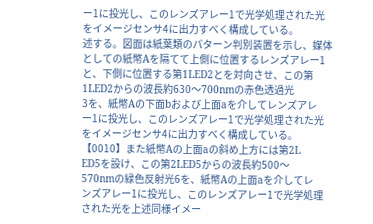ー1に投光し、このレンズアレー1で光学処理された光
をイメージセンサ4に出力すべく構成している。
述する。図面は紙葉類のパターン判別装置を示し、媒体
としての紙幣Aを隔てて上側に位置するレンズアレー1
と、下側に位置する第1LED2とを対向させ、この第
1LED2からの波長約630〜700nmの赤色透過光
3を、紙幣Aの下面bおよび上面aを介してレンズアレ
ー1に投光し、このレンズアレー1で光学処理された光
をイメージセンサ4に出力すべく構成している。
【0010】また紙幣Aの上面aの斜め上方には第2L
ED5を設け、この第2LED5からの波長約500〜
570nmの緑色反射光6を、紙幣Aの上面aを介してレ
ンズアレー1に投光し、このレンズアレー1で光学処理
された光を上述同様イメー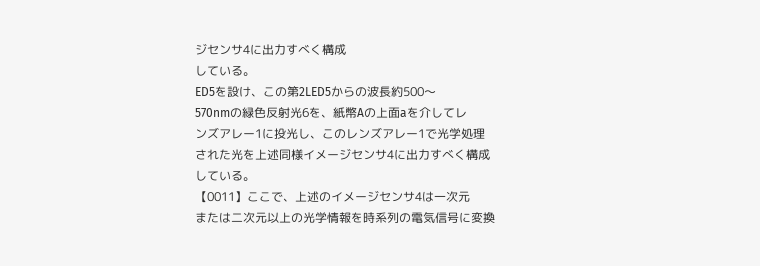ジセンサ4に出力すべく構成
している。
ED5を設け、この第2LED5からの波長約500〜
570nmの緑色反射光6を、紙幣Aの上面aを介してレ
ンズアレー1に投光し、このレンズアレー1で光学処理
された光を上述同様イメージセンサ4に出力すべく構成
している。
【0011】ここで、上述のイメージセンサ4は一次元
または二次元以上の光学情報を時系列の電気信号に変換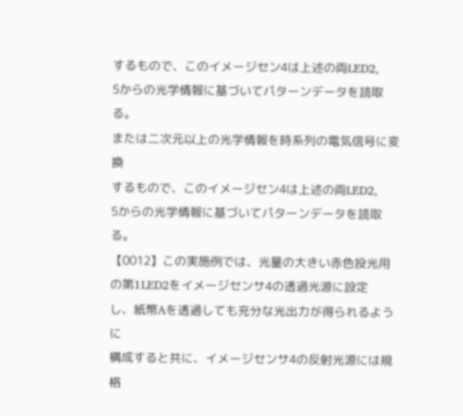するもので、このイメージセン4は上述の両LED2,
5からの光学情報に基づいてパターンデータを読取る。
または二次元以上の光学情報を時系列の電気信号に変換
するもので、このイメージセン4は上述の両LED2,
5からの光学情報に基づいてパターンデータを読取る。
【0012】この実施例では、光量の大きい赤色投光用
の第1LED2をイメージセンサ4の透過光源に設定
し、紙幣Aを透過しても充分な光出力が得られるように
構成すると共に、イメージセンサ4の反射光源には規格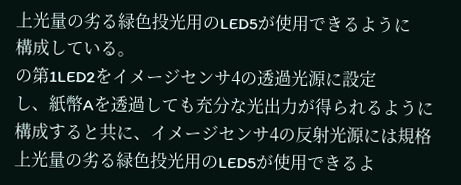上光量の劣る緑色投光用のLED5が使用できるように
構成している。
の第1LED2をイメージセンサ4の透過光源に設定
し、紙幣Aを透過しても充分な光出力が得られるように
構成すると共に、イメージセンサ4の反射光源には規格
上光量の劣る緑色投光用のLED5が使用できるよ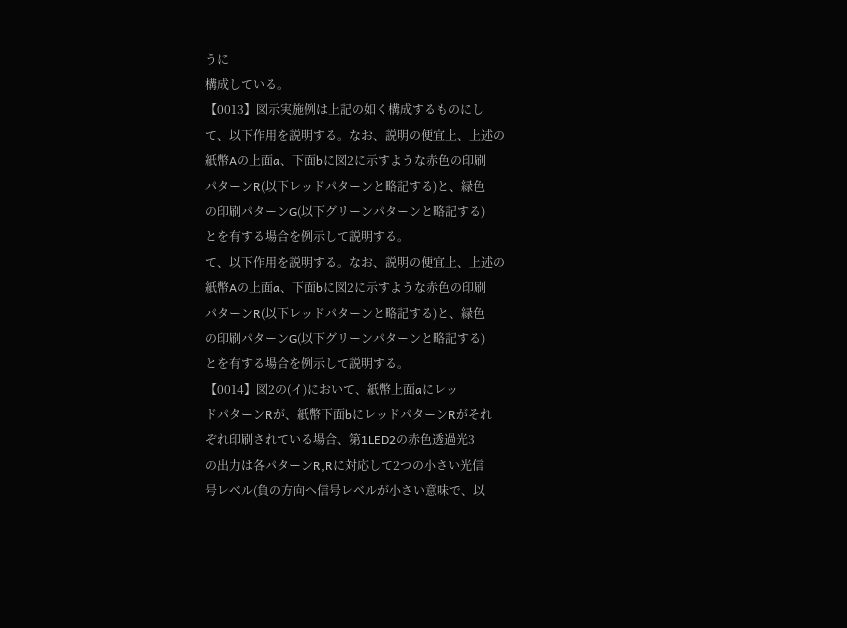うに
構成している。
【0013】図示実施例は上記の如く構成するものにし
て、以下作用を説明する。なお、説明の便宜上、上述の
紙幣Aの上面a、下面bに図2に示すような赤色の印刷
パターンR(以下レッドパターンと略記する)と、緑色
の印刷パターンG(以下グリーンパターンと略記する)
とを有する場合を例示して説明する。
て、以下作用を説明する。なお、説明の便宜上、上述の
紙幣Aの上面a、下面bに図2に示すような赤色の印刷
パターンR(以下レッドパターンと略記する)と、緑色
の印刷パターンG(以下グリーンパターンと略記する)
とを有する場合を例示して説明する。
【0014】図2の(イ)において、紙幣上面aにレッ
ドパターンRが、紙幣下面bにレッドパターンRがそれ
ぞれ印刷されている場合、第1LED2の赤色透過光3
の出力は各パターンR,Rに対応して2つの小さい光信
号レベル(負の方向へ信号レベルが小さい意味で、以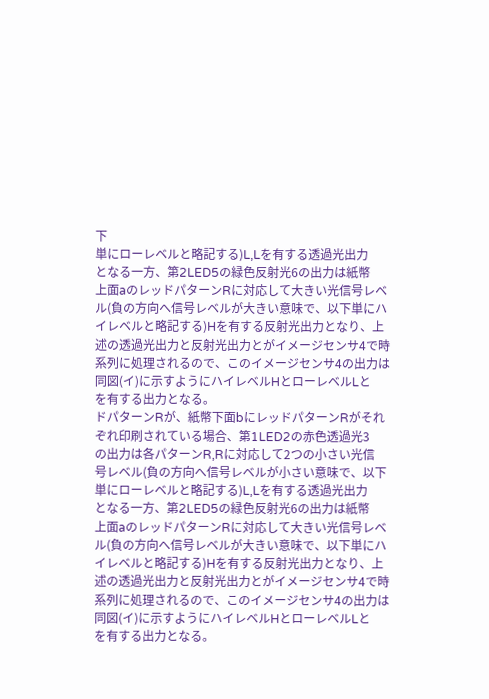下
単にローレベルと略記する)L,Lを有する透過光出力
となる一方、第2LED5の緑色反射光6の出力は紙幣
上面aのレッドパターンRに対応して大きい光信号レベ
ル(負の方向へ信号レベルが大きい意味で、以下単にハ
イレベルと略記する)Hを有する反射光出力となり、上
述の透過光出力と反射光出力とがイメージセンサ4で時
系列に処理されるので、このイメージセンサ4の出力は
同図(イ)に示すようにハイレベルHとローレベルLと
を有する出力となる。
ドパターンRが、紙幣下面bにレッドパターンRがそれ
ぞれ印刷されている場合、第1LED2の赤色透過光3
の出力は各パターンR,Rに対応して2つの小さい光信
号レベル(負の方向へ信号レベルが小さい意味で、以下
単にローレベルと略記する)L,Lを有する透過光出力
となる一方、第2LED5の緑色反射光6の出力は紙幣
上面aのレッドパターンRに対応して大きい光信号レベ
ル(負の方向へ信号レベルが大きい意味で、以下単にハ
イレベルと略記する)Hを有する反射光出力となり、上
述の透過光出力と反射光出力とがイメージセンサ4で時
系列に処理されるので、このイメージセンサ4の出力は
同図(イ)に示すようにハイレベルHとローレベルLと
を有する出力となる。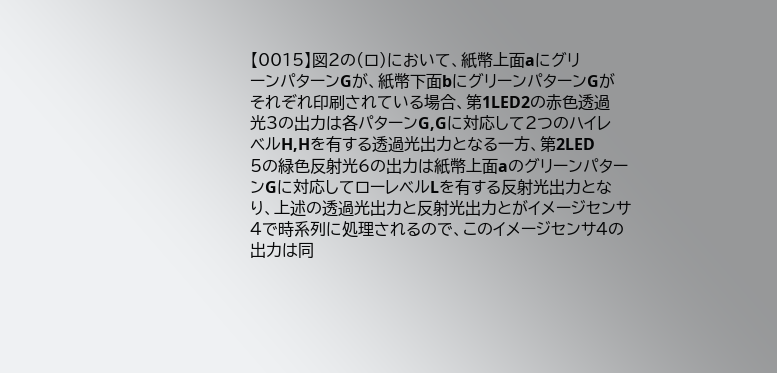【0015】図2の(ロ)において、紙幣上面aにグリ
ーンパターンGが、紙幣下面bにグリーンパターンGが
それぞれ印刷されている場合、第1LED2の赤色透過
光3の出力は各パターンG,Gに対応して2つのハイレ
ベルH,Hを有する透過光出力となる一方、第2LED
5の緑色反射光6の出力は紙幣上面aのグリーンパター
ンGに対応してローレベルLを有する反射光出力とな
り、上述の透過光出力と反射光出力とがイメージセンサ
4で時系列に処理されるので、このイメージセンサ4の
出力は同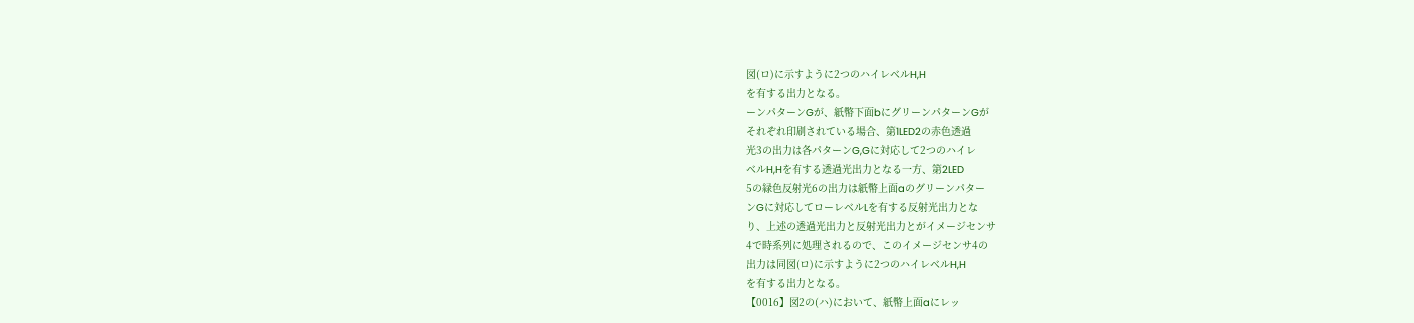図(ロ)に示すように2つのハイレベルH,H
を有する出力となる。
ーンパターンGが、紙幣下面bにグリーンパターンGが
それぞれ印刷されている場合、第1LED2の赤色透過
光3の出力は各パターンG,Gに対応して2つのハイレ
ベルH,Hを有する透過光出力となる一方、第2LED
5の緑色反射光6の出力は紙幣上面aのグリーンパター
ンGに対応してローレベルLを有する反射光出力とな
り、上述の透過光出力と反射光出力とがイメージセンサ
4で時系列に処理されるので、このイメージセンサ4の
出力は同図(ロ)に示すように2つのハイレベルH,H
を有する出力となる。
【0016】図2の(ハ)において、紙幣上面aにレッ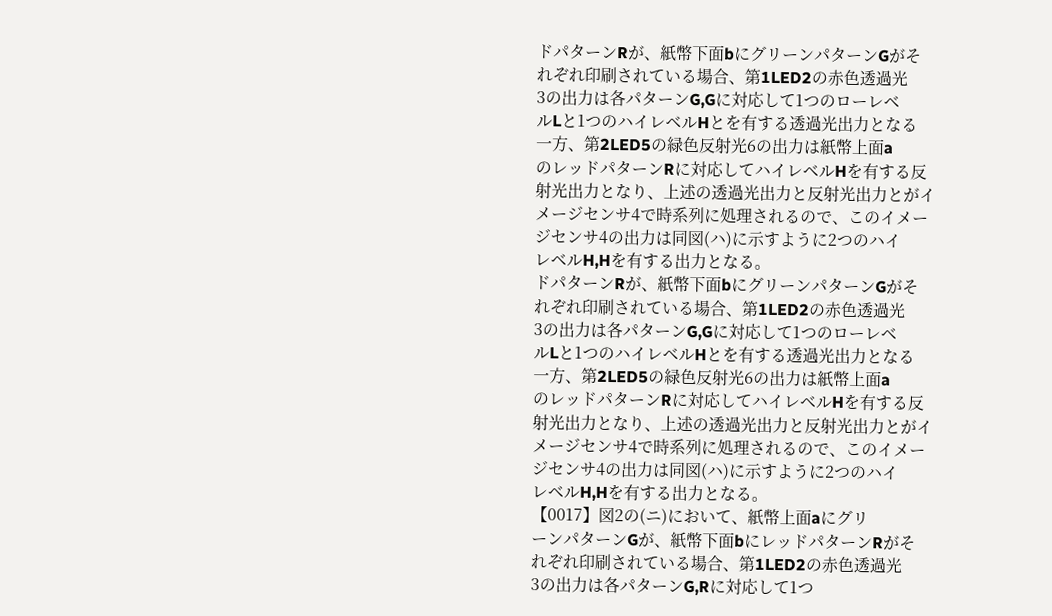ドパターンRが、紙幣下面bにグリーンパターンGがそ
れぞれ印刷されている場合、第1LED2の赤色透過光
3の出力は各パターンG,Gに対応して1つのローレベ
ルLと1つのハイレベルHとを有する透過光出力となる
一方、第2LED5の緑色反射光6の出力は紙幣上面a
のレッドパターンRに対応してハイレベルHを有する反
射光出力となり、上述の透過光出力と反射光出力とがイ
メージセンサ4で時系列に処理されるので、このイメー
ジセンサ4の出力は同図(ハ)に示すように2つのハイ
レベルH,Hを有する出力となる。
ドパターンRが、紙幣下面bにグリーンパターンGがそ
れぞれ印刷されている場合、第1LED2の赤色透過光
3の出力は各パターンG,Gに対応して1つのローレベ
ルLと1つのハイレベルHとを有する透過光出力となる
一方、第2LED5の緑色反射光6の出力は紙幣上面a
のレッドパターンRに対応してハイレベルHを有する反
射光出力となり、上述の透過光出力と反射光出力とがイ
メージセンサ4で時系列に処理されるので、このイメー
ジセンサ4の出力は同図(ハ)に示すように2つのハイ
レベルH,Hを有する出力となる。
【0017】図2の(ニ)において、紙幣上面aにグリ
ーンパターンGが、紙幣下面bにレッドパターンRがそ
れぞれ印刷されている場合、第1LED2の赤色透過光
3の出力は各パターンG,Rに対応して1つ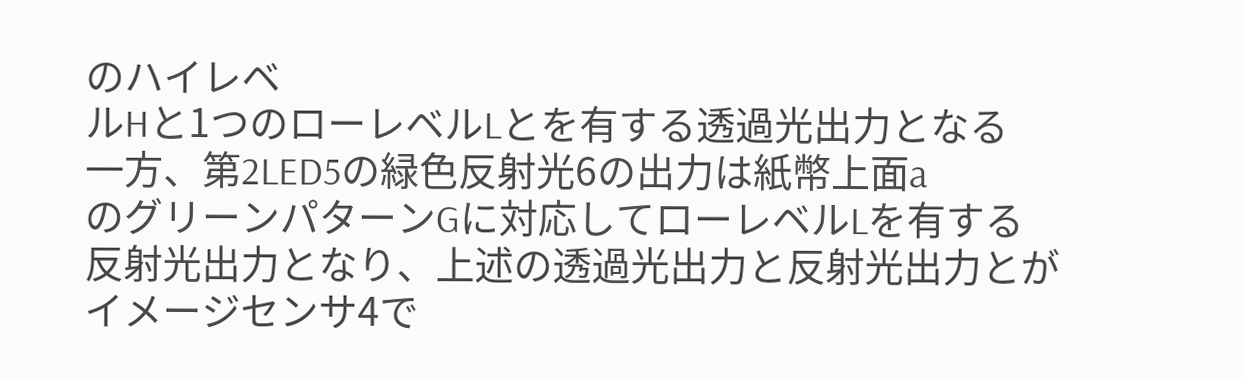のハイレベ
ルHと1つのローレベルLとを有する透過光出力となる
一方、第2LED5の緑色反射光6の出力は紙幣上面a
のグリーンパターンGに対応してローレベルLを有する
反射光出力となり、上述の透過光出力と反射光出力とが
イメージセンサ4で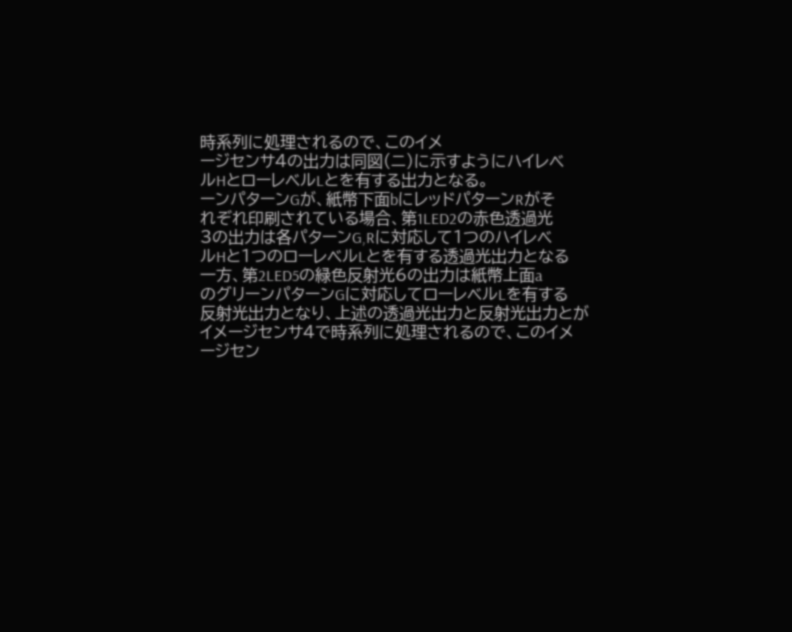時系列に処理されるので、このイメ
ージセンサ4の出力は同図(ニ)に示すようにハイレベ
ルHとローレベルLとを有する出力となる。
ーンパターンGが、紙幣下面bにレッドパターンRがそ
れぞれ印刷されている場合、第1LED2の赤色透過光
3の出力は各パターンG,Rに対応して1つのハイレベ
ルHと1つのローレベルLとを有する透過光出力となる
一方、第2LED5の緑色反射光6の出力は紙幣上面a
のグリーンパターンGに対応してローレベルLを有する
反射光出力となり、上述の透過光出力と反射光出力とが
イメージセンサ4で時系列に処理されるので、このイメ
ージセン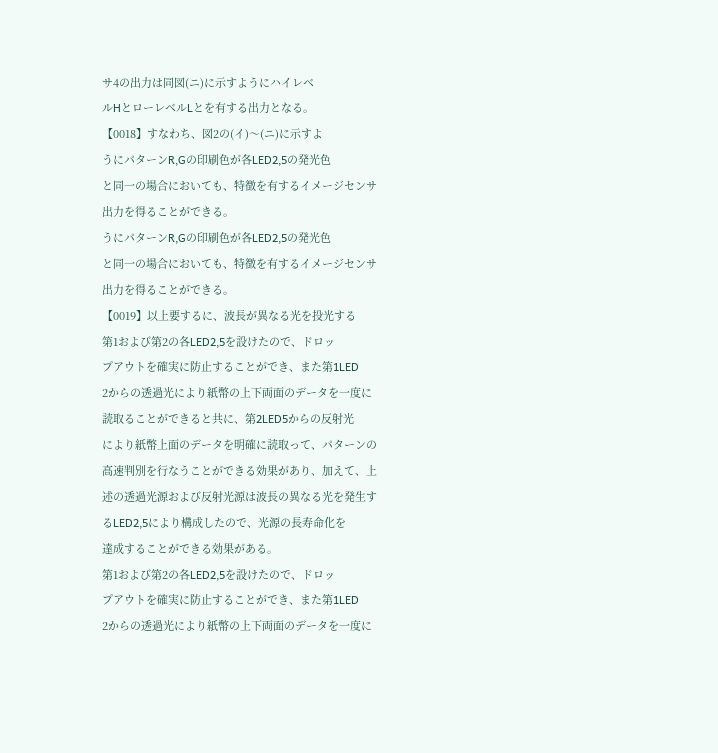サ4の出力は同図(ニ)に示すようにハイレベ
ルHとローレベルLとを有する出力となる。
【0018】すなわち、図2の(イ)〜(ニ)に示すよ
うにパターンR,Gの印刷色が各LED2,5の発光色
と同一の場合においても、特徴を有するイメージセンサ
出力を得ることができる。
うにパターンR,Gの印刷色が各LED2,5の発光色
と同一の場合においても、特徴を有するイメージセンサ
出力を得ることができる。
【0019】以上要するに、波長が異なる光を投光する
第1および第2の各LED2,5を設けたので、ドロッ
プアウトを確実に防止することができ、また第1LED
2からの透過光により紙幣の上下両面のデータを一度に
読取ることができると共に、第2LED5からの反射光
により紙幣上面のデータを明確に読取って、パターンの
高速判別を行なうことができる効果があり、加えて、上
述の透過光源および反射光源は波長の異なる光を発生す
るLED2,5により構成したので、光源の長寿命化を
達成することができる効果がある。
第1および第2の各LED2,5を設けたので、ドロッ
プアウトを確実に防止することができ、また第1LED
2からの透過光により紙幣の上下両面のデータを一度に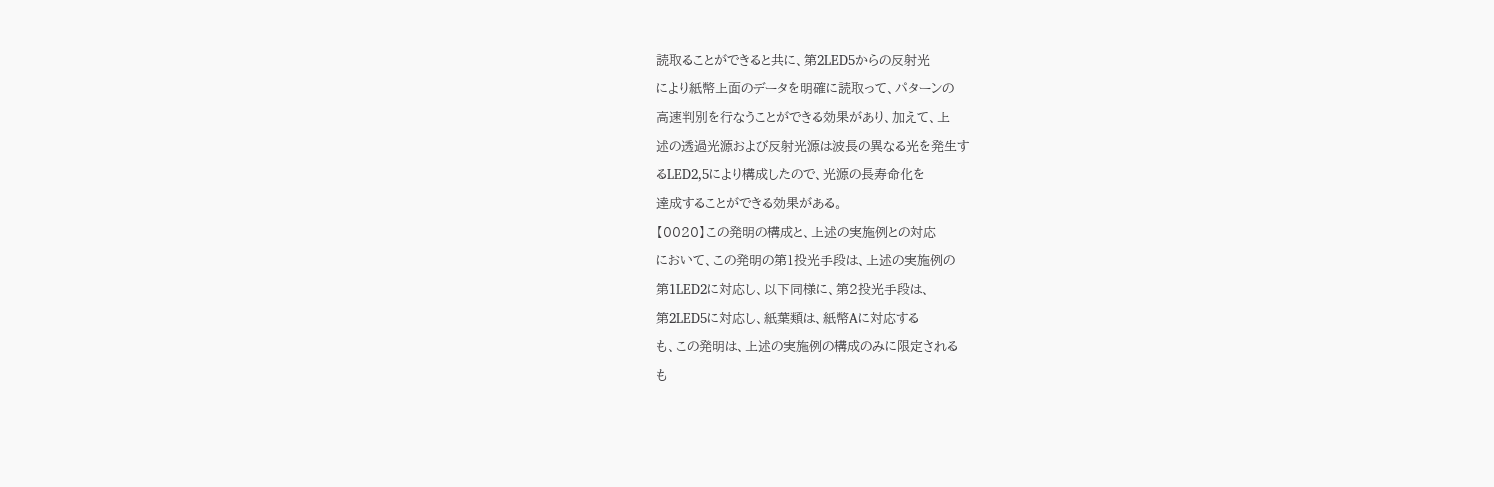読取ることができると共に、第2LED5からの反射光
により紙幣上面のデータを明確に読取って、パターンの
高速判別を行なうことができる効果があり、加えて、上
述の透過光源および反射光源は波長の異なる光を発生す
るLED2,5により構成したので、光源の長寿命化を
達成することができる効果がある。
【0020】この発明の構成と、上述の実施例との対応
において、この発明の第1投光手段は、上述の実施例の
第1LED2に対応し、以下同様に、第2投光手段は、
第2LED5に対応し、紙葉類は、紙幣Aに対応する
も、この発明は、上述の実施例の構成のみに限定される
も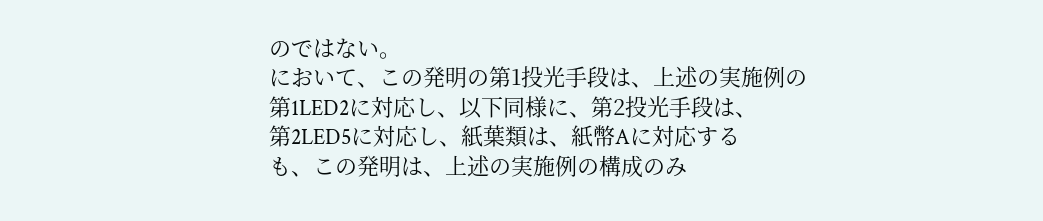のではない。
において、この発明の第1投光手段は、上述の実施例の
第1LED2に対応し、以下同様に、第2投光手段は、
第2LED5に対応し、紙葉類は、紙幣Aに対応する
も、この発明は、上述の実施例の構成のみ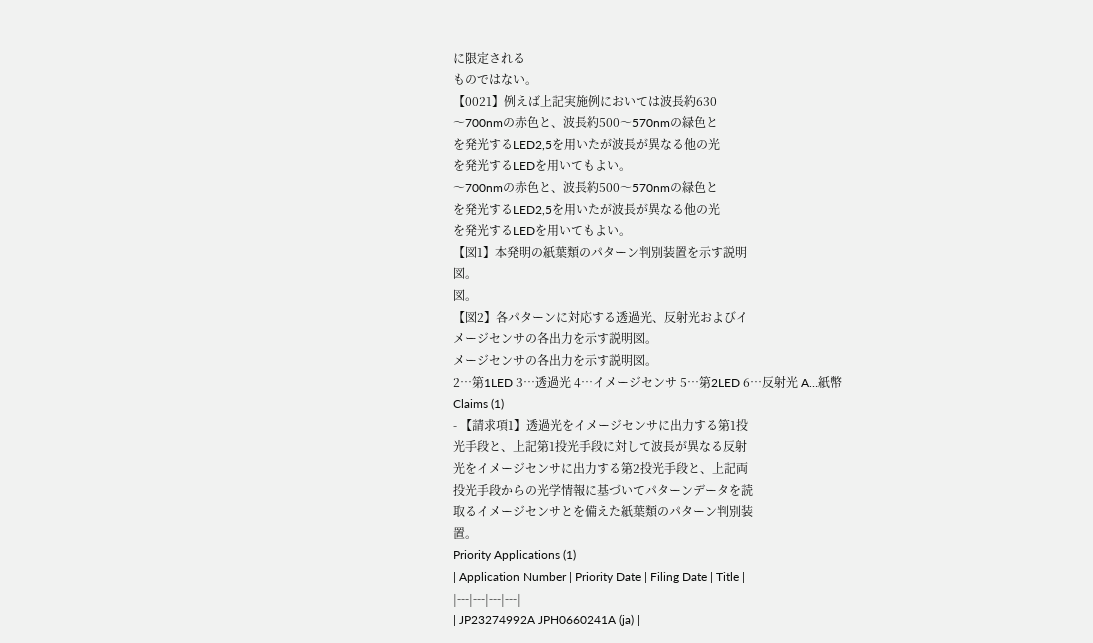に限定される
ものではない。
【0021】例えば上記実施例においては波長約630
〜700nmの赤色と、波長約500〜570nmの緑色と
を発光するLED2,5を用いたが波長が異なる他の光
を発光するLEDを用いてもよい。
〜700nmの赤色と、波長約500〜570nmの緑色と
を発光するLED2,5を用いたが波長が異なる他の光
を発光するLEDを用いてもよい。
【図1】本発明の紙葉類のパターン判別装置を示す説明
図。
図。
【図2】各パターンに対応する透過光、反射光およびイ
メージセンサの各出力を示す説明図。
メージセンサの各出力を示す説明図。
2…第1LED 3…透過光 4…イメージセンサ 5…第2LED 6…反射光 A…紙幣
Claims (1)
- 【請求項1】透過光をイメージセンサに出力する第1投
光手段と、上記第1投光手段に対して波長が異なる反射
光をイメージセンサに出力する第2投光手段と、上記両
投光手段からの光学情報に基づいてパターンデータを読
取るイメージセンサとを備えた紙葉類のパターン判別装
置。
Priority Applications (1)
| Application Number | Priority Date | Filing Date | Title |
|---|---|---|---|
| JP23274992A JPH0660241A (ja) |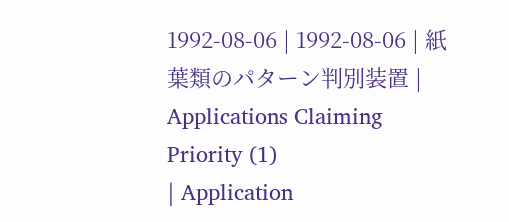1992-08-06 | 1992-08-06 | 紙葉類のパターン判別装置 |
Applications Claiming Priority (1)
| Application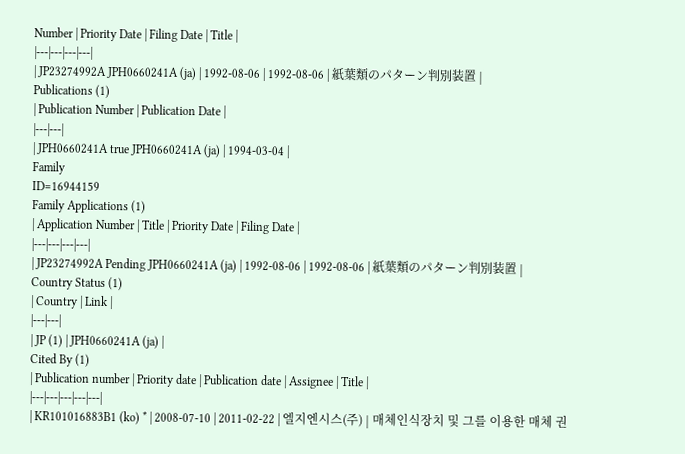Number | Priority Date | Filing Date | Title |
|---|---|---|---|
| JP23274992A JPH0660241A (ja) | 1992-08-06 | 1992-08-06 | 紙葉類のパターン判別装置 |
Publications (1)
| Publication Number | Publication Date |
|---|---|
| JPH0660241A true JPH0660241A (ja) | 1994-03-04 |
Family
ID=16944159
Family Applications (1)
| Application Number | Title | Priority Date | Filing Date |
|---|---|---|---|
| JP23274992A Pending JPH0660241A (ja) | 1992-08-06 | 1992-08-06 | 紙葉類のパターン判別装置 |
Country Status (1)
| Country | Link |
|---|---|
| JP (1) | JPH0660241A (ja) |
Cited By (1)
| Publication number | Priority date | Publication date | Assignee | Title |
|---|---|---|---|---|
| KR101016883B1 (ko) * | 2008-07-10 | 2011-02-22 | 엘지엔시스(주) | 매체인식장치 및 그를 이용한 매체 권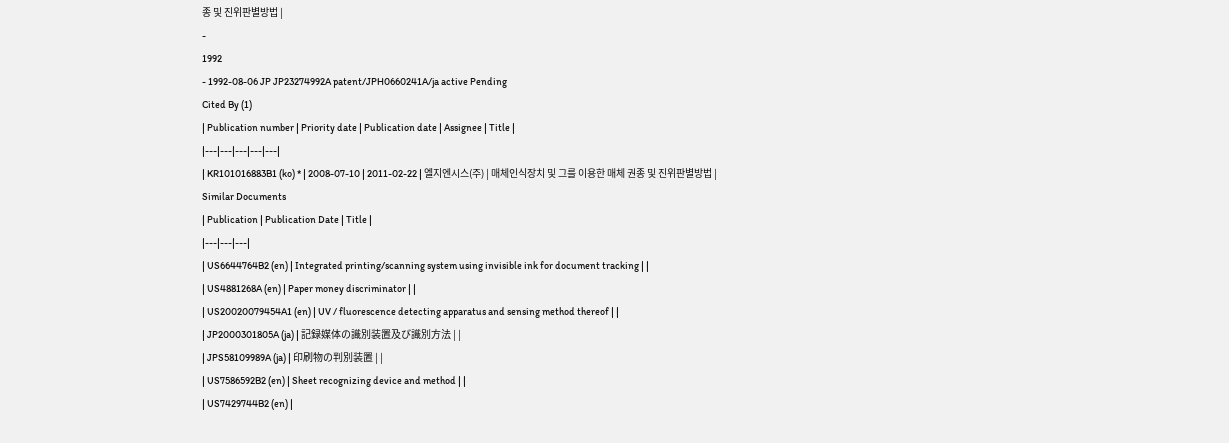종 및 진위판별방법 |
-
1992
- 1992-08-06 JP JP23274992A patent/JPH0660241A/ja active Pending
Cited By (1)
| Publication number | Priority date | Publication date | Assignee | Title |
|---|---|---|---|---|
| KR101016883B1 (ko) * | 2008-07-10 | 2011-02-22 | 엘지엔시스(주) | 매체인식장치 및 그를 이용한 매체 권종 및 진위판별방법 |
Similar Documents
| Publication | Publication Date | Title |
|---|---|---|
| US6644764B2 (en) | Integrated printing/scanning system using invisible ink for document tracking | |
| US4881268A (en) | Paper money discriminator | |
| US20020079454A1 (en) | UV / fluorescence detecting apparatus and sensing method thereof | |
| JP2000301805A (ja) | 記録媒体の識別装置及び識別方法 | |
| JPS58109989A (ja) | 印刷物の判別装置 | |
| US7586592B2 (en) | Sheet recognizing device and method | |
| US7429744B2 (en) |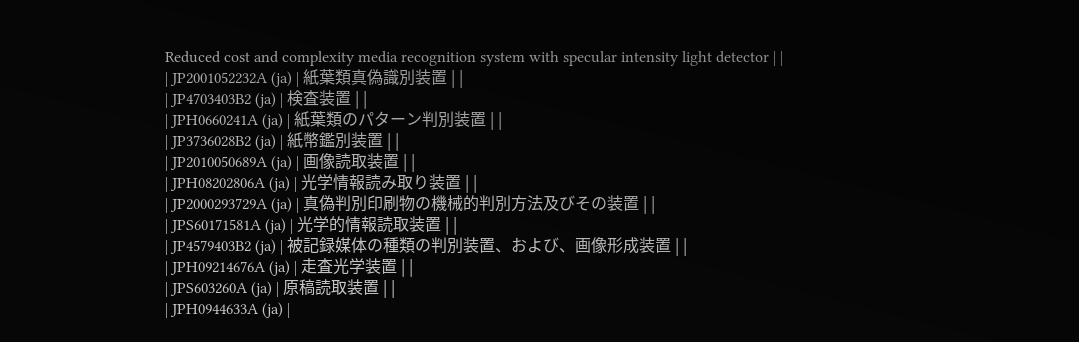Reduced cost and complexity media recognition system with specular intensity light detector | |
| JP2001052232A (ja) | 紙葉類真偽識別装置 | |
| JP4703403B2 (ja) | 検査装置 | |
| JPH0660241A (ja) | 紙葉類のパターン判別装置 | |
| JP3736028B2 (ja) | 紙幣鑑別装置 | |
| JP2010050689A (ja) | 画像読取装置 | |
| JPH08202806A (ja) | 光学情報読み取り装置 | |
| JP2000293729A (ja) | 真偽判別印刷物の機械的判別方法及びその装置 | |
| JPS60171581A (ja) | 光学的情報読取装置 | |
| JP4579403B2 (ja) | 被記録媒体の種類の判別装置、および、画像形成装置 | |
| JPH09214676A (ja) | 走査光学装置 | |
| JPS603260A (ja) | 原稿読取装置 | |
| JPH0944633A (ja) |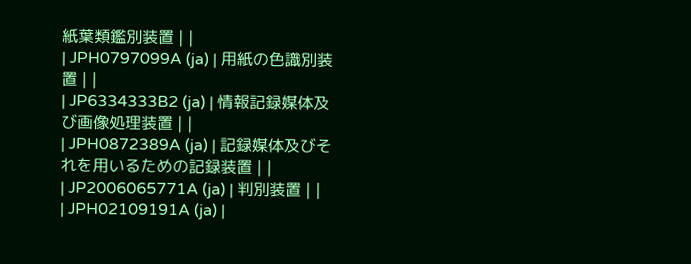紙葉類鑑別装置 | |
| JPH0797099A (ja) | 用紙の色識別装置 | |
| JP6334333B2 (ja) | 情報記録媒体及び画像処理装置 | |
| JPH0872389A (ja) | 記録媒体及びそれを用いるための記録装置 | |
| JP2006065771A (ja) | 判別装置 | |
| JPH02109191A (ja) |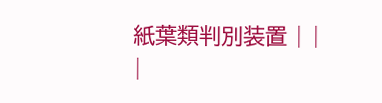紙葉類判別装置 | |
|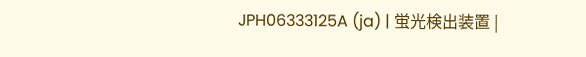JPH06333125A (ja) | 蛍光検出装置 |